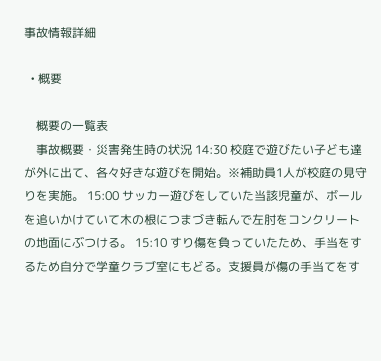事故情報詳細

  • 概要

    概要の一覧表
    事故概要・災害発生時の状況 14:30 校庭で遊びたい子ども達が外に出て、各々好きな遊びを開始。※補助員1人が校庭の見守りを実施。 15:00 サッカー遊びをしていた当該児童が、ボールを追いかけていて木の根につまづき転んで左肘をコンクリートの地面にぶつける。 15:10 すり傷を負っていたため、手当をするため自分で学童クラブ室にもどる。支援員が傷の手当てをす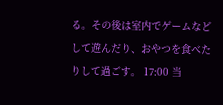る。その後は室内でゲームなどして遊んだり、おやつを食べたりして過ごす。 17:00 当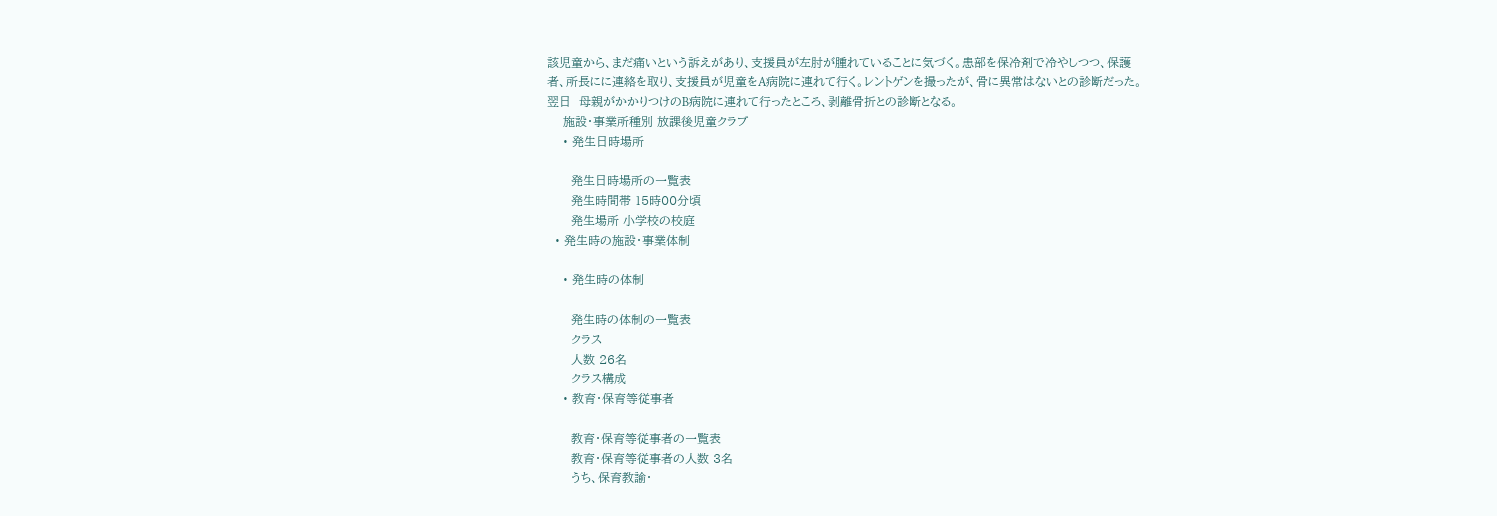該児童から、まだ痛いという訴えがあり、支援員が左肘が腫れていることに気づく。患部を保冷剤で冷やしつつ、保護者、所長にに連絡を取り、支援員が児童をA病院に連れて行く。レントゲンを撮ったが、骨に異常はないとの診断だった。 翌日  母親がかかりつけのB病院に連れて行ったところ、剥離骨折との診断となる。
    施設・事業所種別 放課後児童クラブ
    • 発生日時場所

      発生日時場所の一覧表
      発生時間帯 15時00分頃
      発生場所 小学校の校庭
  • 発生時の施設・事業体制

    • 発生時の体制

      発生時の体制の一覧表
      クラス
      人数 26名
      クラス構成
    • 教育・保育等従事者

      教育・保育等従事者の一覧表
      教育・保育等従事者の人数 3名
      うち、保育教諭・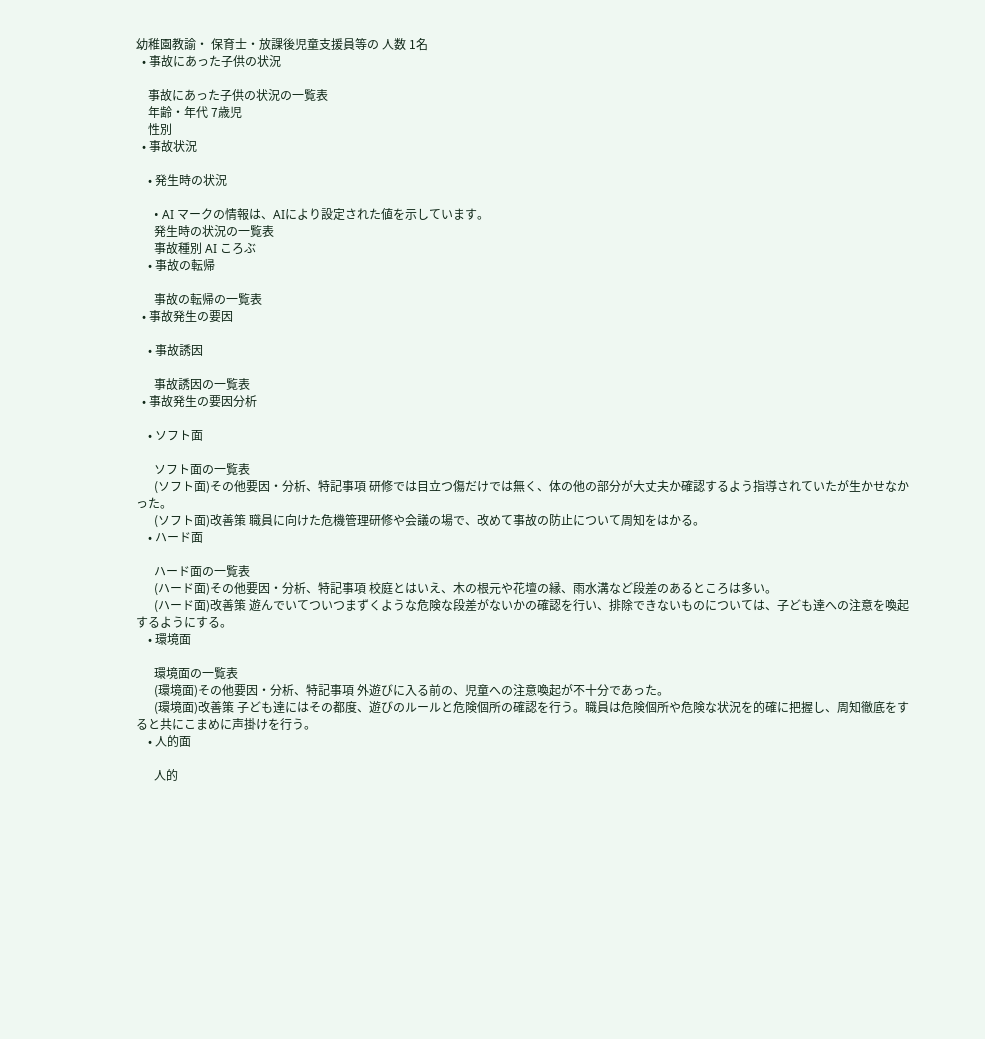幼稚園教諭・ 保育士・放課後児童支援員等の 人数 1名
  • 事故にあった子供の状況

    事故にあった子供の状況の一覧表
    年齢・年代 7歳児
    性別
  • 事故状況

    • 発生時の状況

      • AI マークの情報は、AIにより設定された値を示しています。
      発生時の状況の一覧表
      事故種別 AI ころぶ
    • 事故の転帰

      事故の転帰の一覧表
  • 事故発生の要因

    • 事故誘因

      事故誘因の一覧表
  • 事故発生の要因分析

    • ソフト面

      ソフト面の一覧表
      (ソフト面)その他要因・分析、特記事項 研修では目立つ傷だけでは無く、体の他の部分が大丈夫か確認するよう指導されていたが生かせなかった。
      (ソフト面)改善策 職員に向けた危機管理研修や会議の場で、改めて事故の防止について周知をはかる。
    • ハード面

      ハード面の一覧表
      (ハード面)その他要因・分析、特記事項 校庭とはいえ、木の根元や花壇の縁、雨水溝など段差のあるところは多い。
      (ハード面)改善策 遊んでいてついつまずくような危険な段差がないかの確認を行い、排除できないものについては、子ども達への注意を喚起するようにする。
    • 環境面

      環境面の一覧表
      (環境面)その他要因・分析、特記事項 外遊びに入る前の、児童への注意喚起が不十分であった。
      (環境面)改善策 子ども達にはその都度、遊びのルールと危険個所の確認を行う。職員は危険個所や危険な状況を的確に把握し、周知徹底をすると共にこまめに声掛けを行う。
    • 人的面

      人的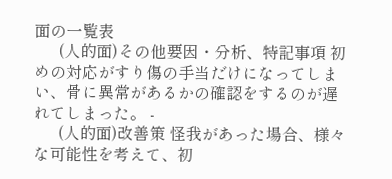面の一覧表
      (人的面)その他要因・分析、特記事項 初めの対応がすり傷の手当だけになってしまい、骨に異常があるかの確認をするのが遅れてしまった。 -
      (人的面)改善策 怪我があった場合、様々な可能性を考えて、初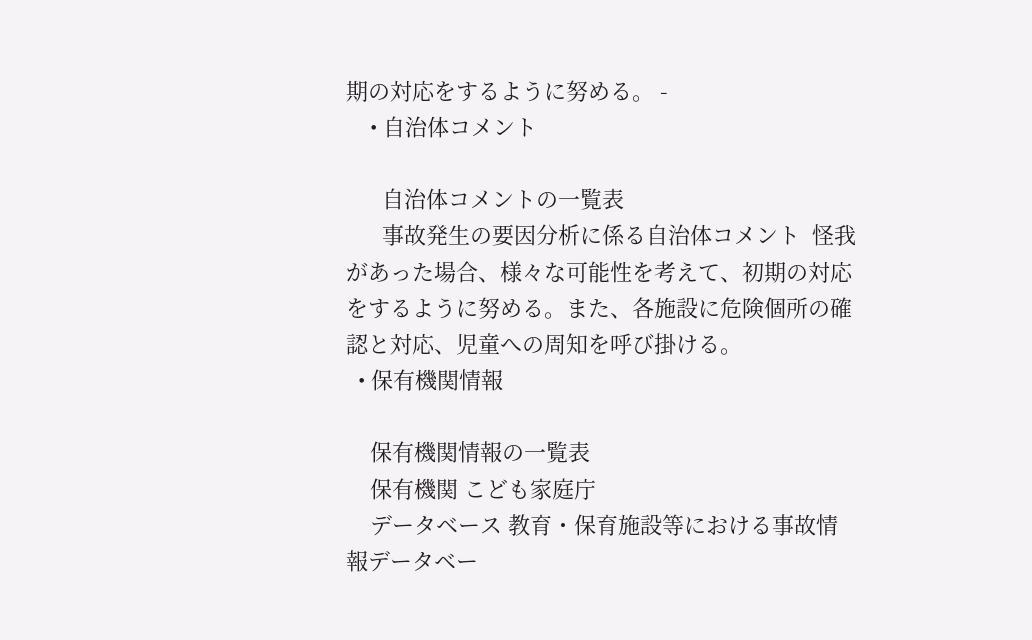期の対応をするように努める。 -
    • 自治体コメント

      自治体コメントの一覧表
      事故発生の要因分析に係る自治体コメント  怪我があった場合、様々な可能性を考えて、初期の対応をするように努める。また、各施設に危険個所の確認と対応、児童への周知を呼び掛ける。
  • 保有機関情報

    保有機関情報の一覧表
    保有機関 こども家庭庁
    データベース 教育・保育施設等における事故情報データベー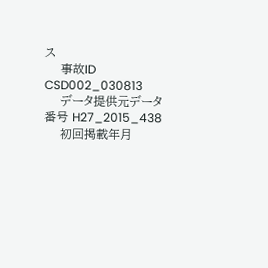ス
    事故ID CSD002_030813
    データ提供元データ番号 H27_2015_438
    初回掲載年月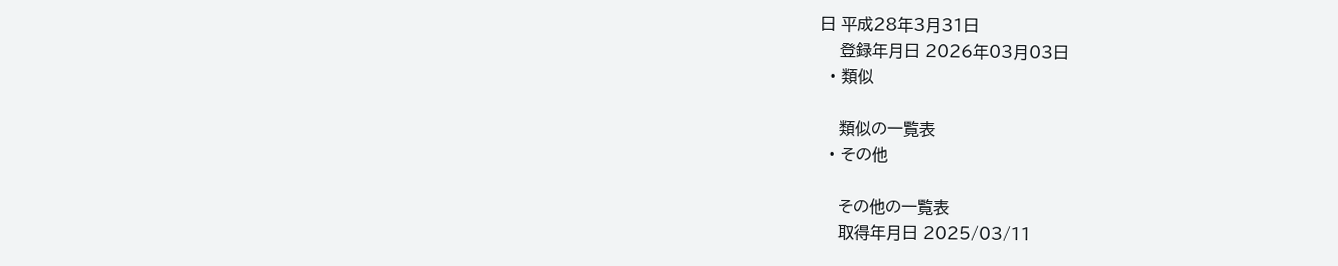日 平成28年3月31日
    登録年月日 2026年03月03日
  • 類似

    類似の一覧表
  • その他

    その他の一覧表
    取得年月日 2025/03/11